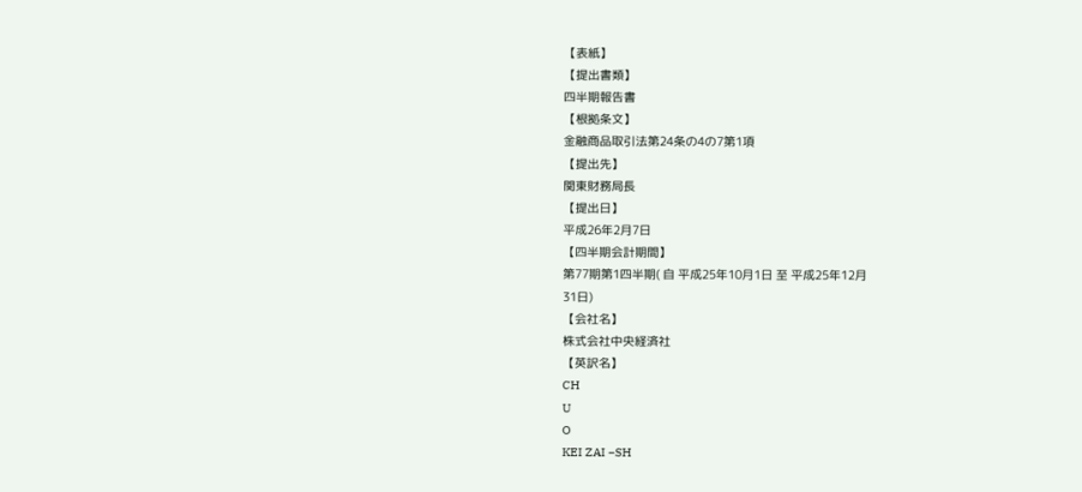【表紙】
【提出書類】
四半期報告書
【根拠条文】
金融商品取引法第24条の4の7第1項
【提出先】
関東財務局長
【提出日】
平成26年2月7日
【四半期会計期間】
第77期第1四半期( 自 平成25年10月1日 至 平成25年12月
31日)
【会社名】
株式会社中央経済社
【英訳名】
CH
U
O
KEI ZAI −SH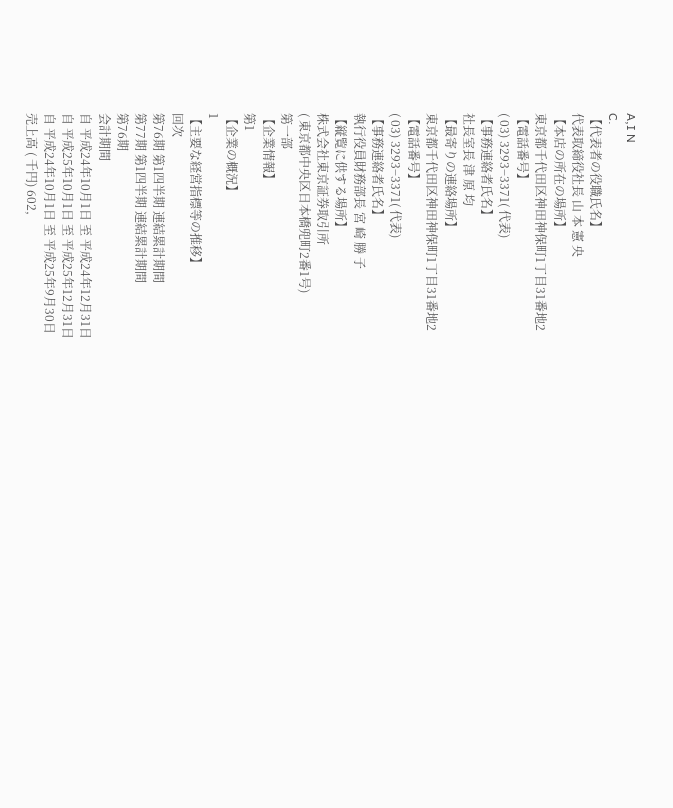A,I N
C.
【代表者の役職氏名】
代表取締役社長 山 本 憲 央
【本店の所在の場所】
東京都千代田区神田神保町1丁目31番地2
【電話番号】
( 03) 3293−3371( 代表)
【事務連絡者氏名】
社長室長 津 原 均
【最寄りの連絡場所】
東京都千代田区神田神保町1丁目31番地2
【電話番号】
( 03) 3293−3371( 代表)
【事務連絡者氏名】
執行役員財務部長 宮 崎 勝 子
【縦覧に供する場所】
株式会社東京証券取引所
( 東京都中央区日本橋兜町2番1号)
第一部
【企業情報】
第1
【企業の概況】
1
【主要な経営指標等の推移】
回次
第76期 第1四半期 連結累計期間
第77期 第1四半期 連結累計期間
第76期
会計期間
自 平成24年10月1日 至 平成24年12月31日
自 平成25年10月1日 至 平成25年12月31日
自 平成24年10月1日 至 平成25年9月30日
売上高 ( 千円) 602,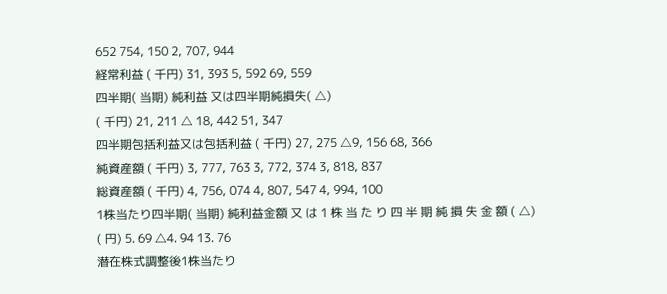652 754, 150 2, 707, 944
経常利益 ( 千円) 31, 393 5, 592 69, 559
四半期( 当期) 純利益 又は四半期純損失( △)
( 千円) 21, 211 △ 18, 442 51, 347
四半期包括利益又は包括利益 ( 千円) 27, 275 △9, 156 68, 366
純資産額 ( 千円) 3, 777, 763 3, 772, 374 3, 818, 837
総資産額 ( 千円) 4, 756, 074 4, 807, 547 4, 994, 100
1株当たり四半期( 当期) 純利益金額 又 は 1 株 当 た り 四 半 期 純 損 失 金 額 ( △)
( 円) 5. 69 △4. 94 13. 76
潜在株式調整後1株当たり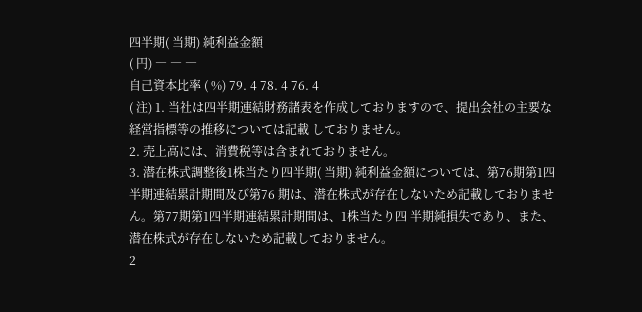四半期( 当期) 純利益金額
( 円) ― ― ―
自己資本比率 ( %) 79. 4 78. 4 76. 4
( 注) 1. 当社は四半期連結財務諸表を作成しておりますので、提出会社の主要な経営指標等の推移については記載 しておりません。
2. 売上高には、消費税等は含まれておりません。
3. 潜在株式調整後1株当たり四半期( 当期) 純利益金額については、第76期第1四半期連結累計期間及び第76 期は、潜在株式が存在しないため記載しておりません。第77期第1四半期連結累計期間は、1株当たり四 半期純損失であり、また、潜在株式が存在しないため記載しておりません。
2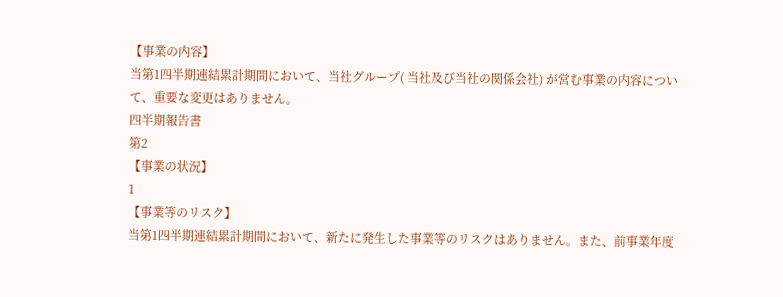【事業の内容】
当第1四半期連結累計期間において、当社グループ( 当社及び当社の関係会社) が営む事業の内容につい
て、重要な変更はありません。
四半期報告書
第2
【事業の状況】
1
【事業等のリスク】
当第1四半期連結累計期間において、新たに発生した事業等のリスクはありません。また、前事業年度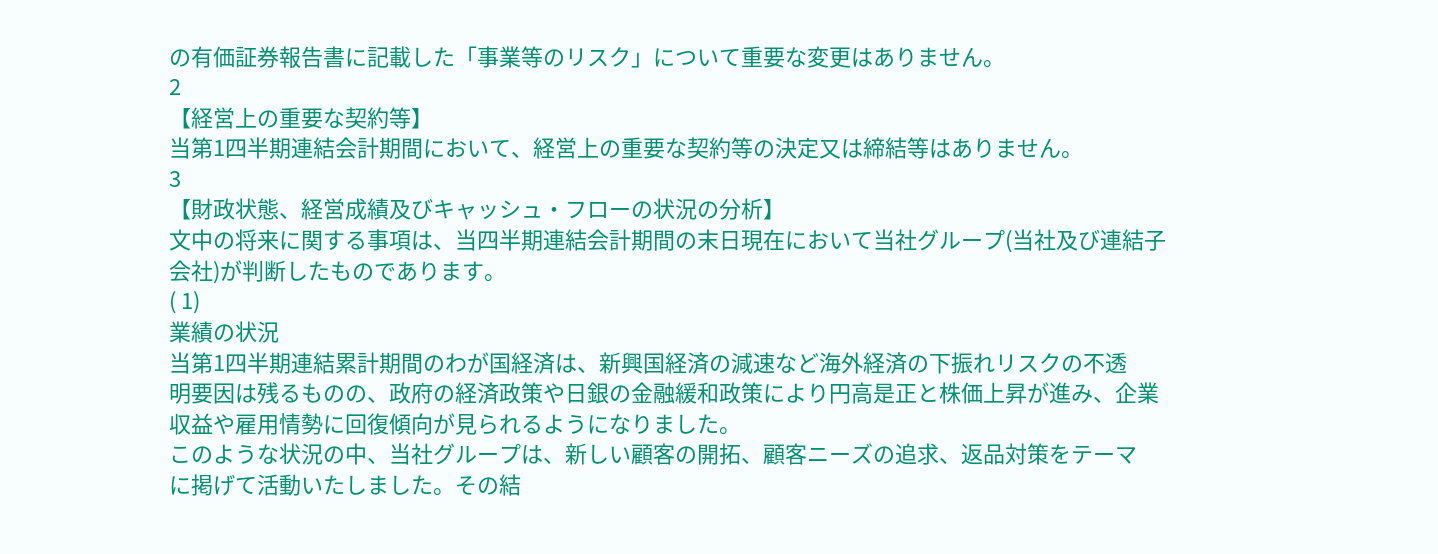の有価証券報告書に記載した「事業等のリスク」について重要な変更はありません。
2
【経営上の重要な契約等】
当第1四半期連結会計期間において、経営上の重要な契約等の決定又は締結等はありません。
3
【財政状態、経営成績及びキャッシュ・フローの状況の分析】
文中の将来に関する事項は、当四半期連結会計期間の末日現在において当社グループ(当社及び連結子
会社)が判断したものであります。
( 1)
業績の状況
当第1四半期連結累計期間のわが国経済は、新興国経済の減速など海外経済の下振れリスクの不透
明要因は残るものの、政府の経済政策や日銀の金融緩和政策により円高是正と株価上昇が進み、企業
収益や雇用情勢に回復傾向が見られるようになりました。
このような状況の中、当社グループは、新しい顧客の開拓、顧客ニーズの追求、返品対策をテーマ
に掲げて活動いたしました。その結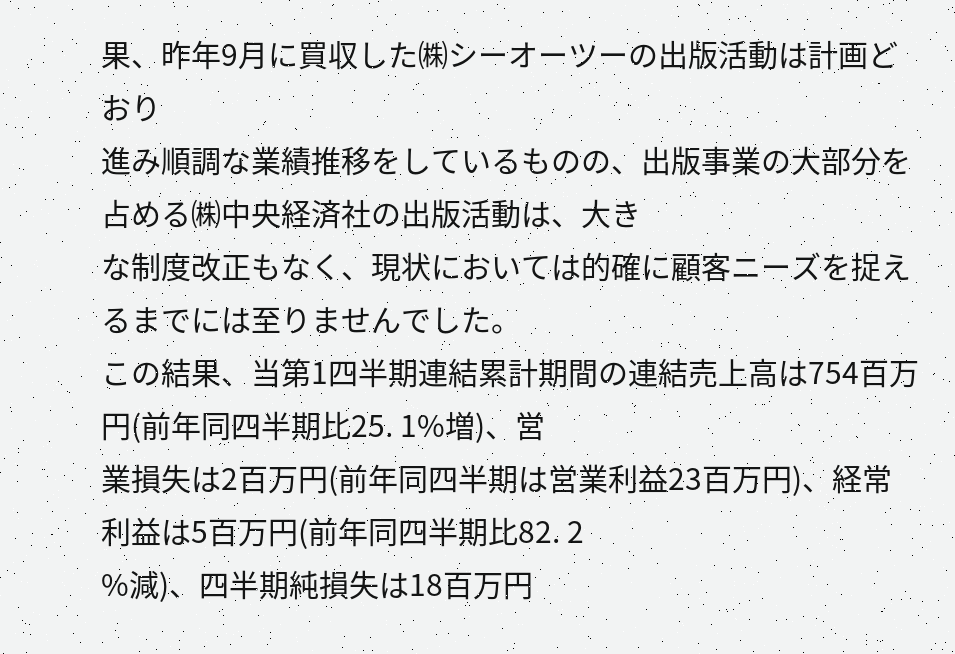果、昨年9月に買収した㈱シーオーツーの出版活動は計画どおり
進み順調な業績推移をしているものの、出版事業の大部分を占める㈱中央経済社の出版活動は、大き
な制度改正もなく、現状においては的確に顧客ニーズを捉えるまでには至りませんでした。
この結果、当第1四半期連結累計期間の連結売上高は754百万円(前年同四半期比25. 1%増)、営
業損失は2百万円(前年同四半期は営業利益23百万円)、経常利益は5百万円(前年同四半期比82. 2
%減)、四半期純損失は18百万円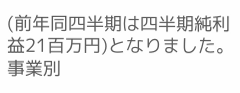(前年同四半期は四半期純利益21百万円)となりました。
事業別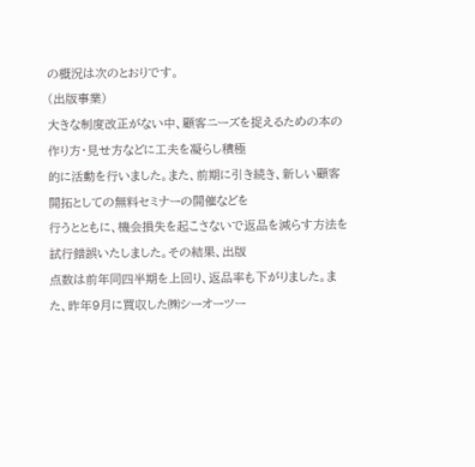の概況は次のとおりです。
(出版事業)
大きな制度改正がない中、顧客ニーズを捉えるための本の作り方・見せ方などに工夫を凝らし積極
的に活動を行いました。また、前期に引き続き、新しい顧客開拓としての無料セミナーの開催などを
行うとともに、機会損失を起こさないで返品を減らす方法を試行錯誤いたしました。その結果、出版
点数は前年同四半期を上回り、返品率も下がりました。また、昨年9月に買収した㈱シーオーツー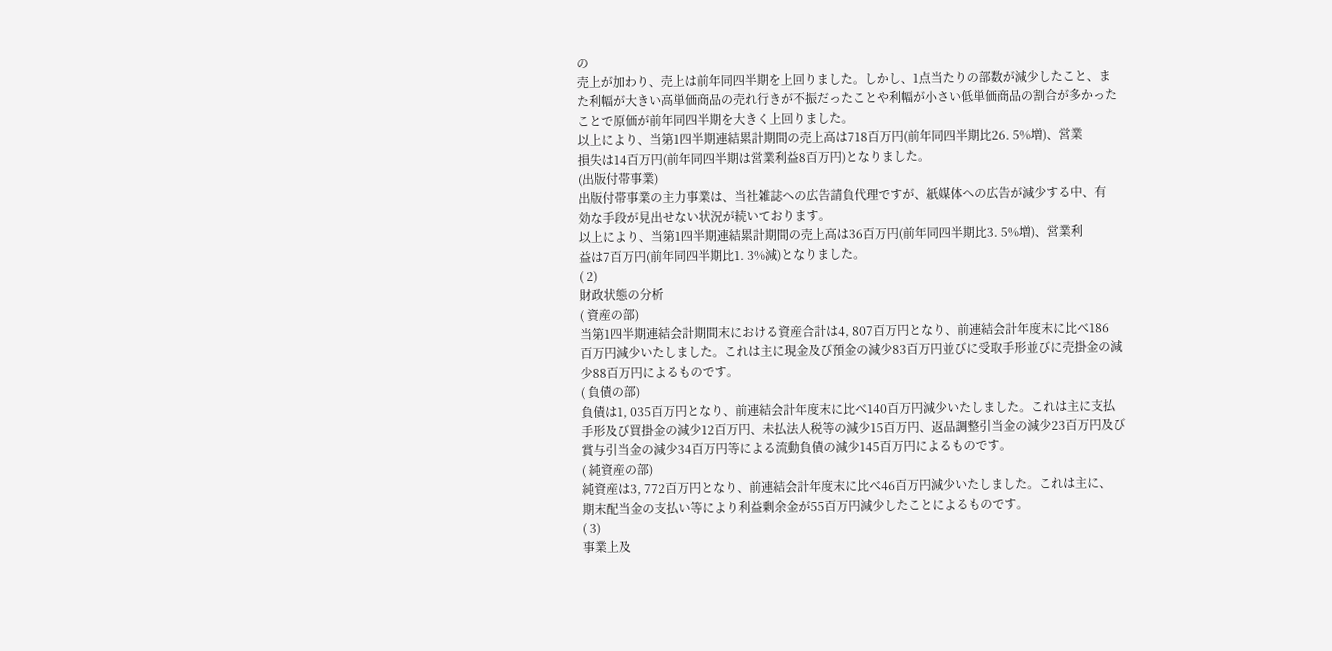の
売上が加わり、売上は前年同四半期を上回りました。しかし、1点当たりの部数が減少したこと、ま
た利幅が大きい高単価商品の売れ行きが不振だったことや利幅が小さい低単価商品の割合が多かった
ことで原価が前年同四半期を大きく上回りました。
以上により、当第1四半期連結累計期間の売上高は718百万円(前年同四半期比26. 5%増)、営業
損失は14百万円(前年同四半期は営業利益8百万円)となりました。
(出版付帯事業)
出版付帯事業の主力事業は、当社雑誌への広告請負代理ですが、紙媒体への広告が減少する中、有
効な手段が見出せない状況が続いております。
以上により、当第1四半期連結累計期間の売上高は36百万円(前年同四半期比3. 5%増)、営業利
益は7百万円(前年同四半期比1. 3%減)となりました。
( 2)
財政状態の分析
( 資産の部)
当第1四半期連結会計期間末における資産合計は4, 807百万円となり、前連結会計年度末に比べ186
百万円減少いたしました。これは主に現金及び預金の減少83百万円並びに受取手形並びに売掛金の減
少88百万円によるものです。
( 負債の部)
負債は1, 035百万円となり、前連結会計年度末に比べ140百万円減少いたしました。これは主に支払
手形及び買掛金の減少12百万円、未払法人税等の減少15百万円、返品調整引当金の減少23百万円及び
賞与引当金の減少34百万円等による流動負債の減少145百万円によるものです。
( 純資産の部)
純資産は3, 772百万円となり、前連結会計年度末に比べ46百万円減少いたしました。これは主に、
期末配当金の支払い等により利益剰余金が55百万円減少したことによるものです。
( 3)
事業上及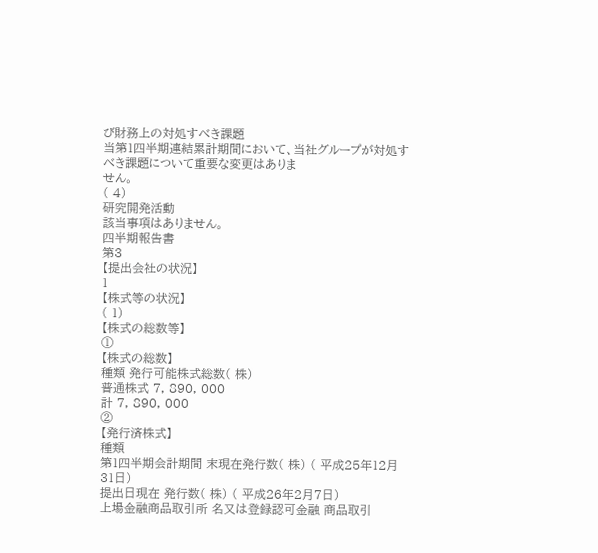び財務上の対処すべき課題
当第1四半期連結累計期間において、当社グループが対処すべき課題について重要な変更はありま
せん。
( 4)
研究開発活動
該当事項はありません。
四半期報告書
第3
【提出会社の状況】
1
【株式等の状況】
( 1)
【株式の総数等】
①
【株式の総数】
種類 発行可能株式総数( 株)
普通株式 7, 890, 000
計 7, 890, 000
②
【発行済株式】
種類
第1四半期会計期間 末現在発行数( 株) ( 平成25年12月31日)
提出日現在 発行数( 株) ( 平成26年2月7日)
上場金融商品取引所 名又は登録認可金融 商品取引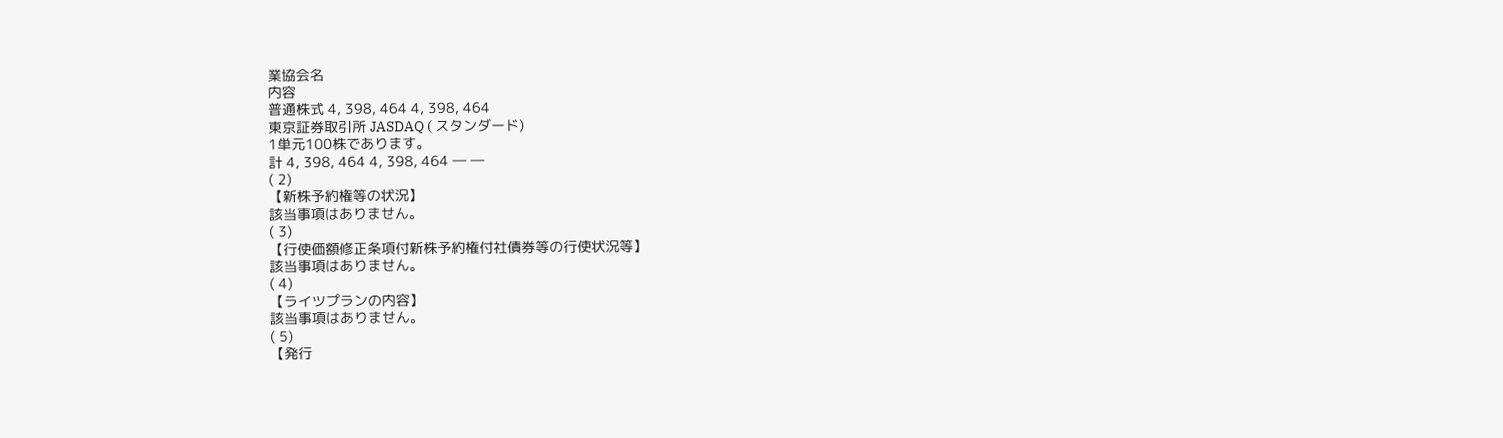業協会名
内容
普通株式 4, 398, 464 4, 398, 464
東京証券取引所 JASDAQ ( スタンダード)
1単元100株であります。
計 4, 398, 464 4, 398, 464 ― ―
( 2)
【新株予約権等の状況】
該当事項はありません。
( 3)
【行使価額修正条項付新株予約権付社債券等の行使状況等】
該当事項はありません。
( 4)
【ライツプランの内容】
該当事項はありません。
( 5)
【発行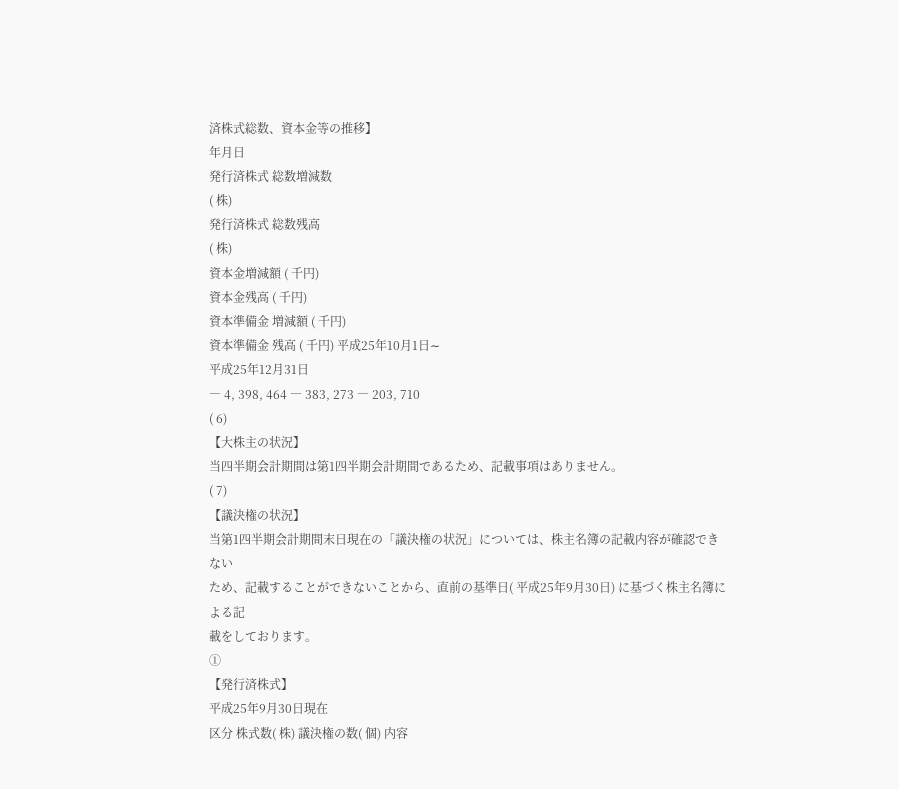済株式総数、資本金等の推移】
年月日
発行済株式 総数増減数
( 株)
発行済株式 総数残高
( 株)
資本金増減額 ( 千円)
資本金残高 ( 千円)
資本準備金 増減額 ( 千円)
資本準備金 残高 ( 千円) 平成25年10月1日∼
平成25年12月31日
― 4, 398, 464 ― 383, 273 ― 203, 710
( 6)
【大株主の状況】
当四半期会計期間は第1四半期会計期間であるため、記載事項はありません。
( 7)
【議決権の状況】
当第1四半期会計期間末日現在の「議決権の状況」については、株主名簿の記載内容が確認できない
ため、記載することができないことから、直前の基準日( 平成25年9月30日) に基づく株主名簿による記
載をしております。
①
【発行済株式】
平成25年9月30日現在
区分 株式数( 株) 議決権の数( 個) 内容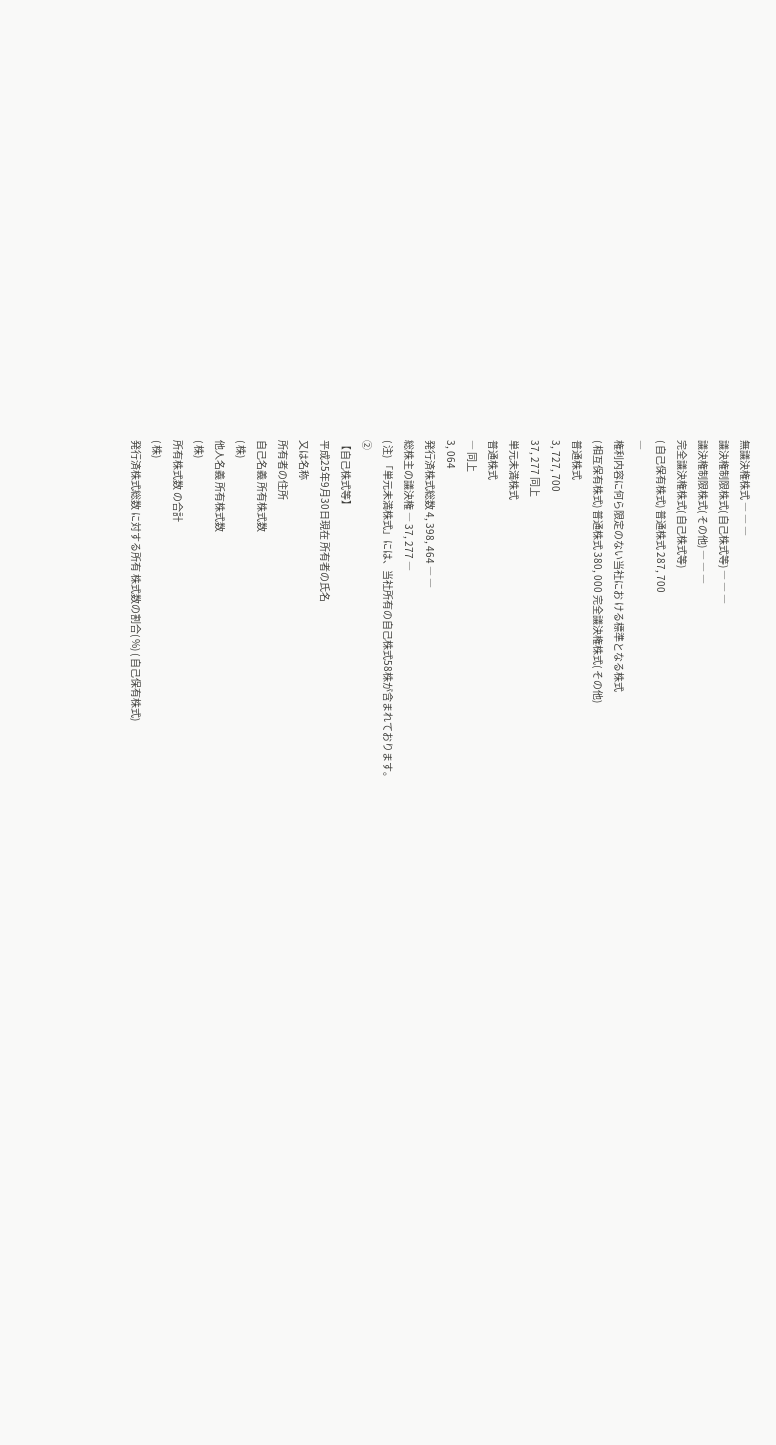無議決権株式 ― ― ―
議決権制限株式( 自己株式等) ― ― ―
議決権制限株式( その他) ― ― ―
完全議決権株式( 自己株式等)
( 自己保有株式) 普通株式 287, 700
―
権利内容に何ら限定のない当社にお ける標準となる株式
( 相互保有株式) 普通株式 380, 000 完全議決権株式( その他)
普通株式
3, 727, 700
37, 277 同上
単元未満株式
普通株式
― 同上
3, 064
発行済株式総数 4, 398, 464 ― ―
総株主の議決権 ― 37, 277 ―
( 注) 「単元未満株式」には、当社所有の自己株式58株が含まれております。
②
【自己株式等】
平成25年9月30日現在 所有者の氏名
又は名称
所有者の住所
自己名義 所有株式数
( 株)
他人名義 所有株式数
( 株)
所有株式数 の合計
( 株)
発行済株式総数 に対する所有 株式数の割合( %) ( 自己保有株式)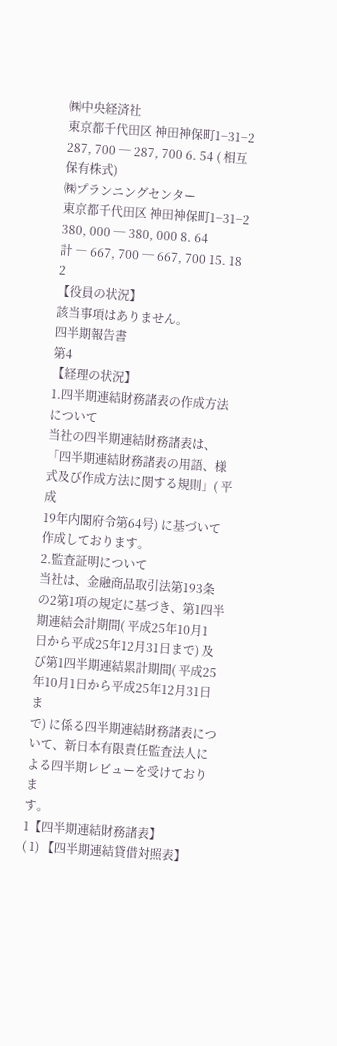㈱中央経済社
東京都千代田区 神田神保町1−31−2
287, 700 ─ 287, 700 6. 54 ( 相互保有株式)
㈱プランニングセンター
東京都千代田区 神田神保町1−31−2
380, 000 ─ 380, 000 8. 64
計 ― 667, 700 ─ 667, 700 15. 18
2
【役員の状況】
該当事項はありません。
四半期報告書
第4
【経理の状況】
1.四半期連結財務諸表の作成方法について
当社の四半期連結財務諸表は、「四半期連結財務諸表の用語、様式及び作成方法に関する規則」( 平成
19年内閣府令第64号) に基づいて作成しております。
2.監査証明について
当社は、金融商品取引法第193条の2第1項の規定に基づき、第1四半期連結会計期間( 平成25年10月1
日から平成25年12月31日まで) 及び第1四半期連結累計期間( 平成25年10月1日から平成25年12月31日ま
で) に係る四半期連結財務諸表について、新日本有限責任監査法人による四半期レビューを受けておりま
す。
1【四半期連結財務諸表】
( 1) 【四半期連結貸借対照表】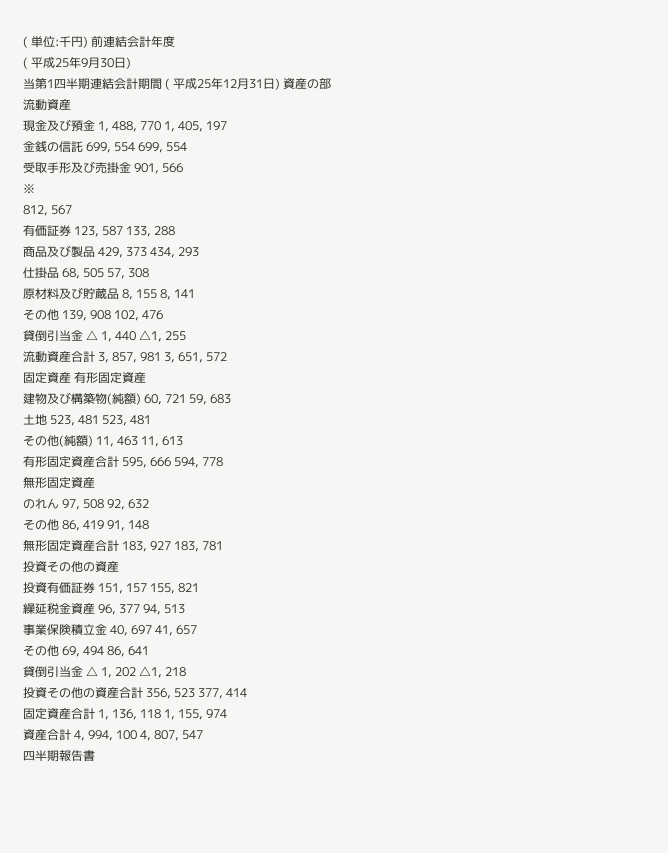( 単位:千円) 前連結会計年度
( 平成25年9月30日)
当第1四半期連結会計期間 ( 平成25年12月31日) 資産の部
流動資産
現金及び預金 1, 488, 770 1, 405, 197
金銭の信託 699, 554 699, 554
受取手形及び売掛金 901, 566
※
812, 567
有価証券 123, 587 133, 288
商品及び製品 429, 373 434, 293
仕掛品 68, 505 57, 308
原材料及び貯蔵品 8, 155 8, 141
その他 139, 908 102, 476
貸倒引当金 △ 1, 440 △1, 255
流動資産合計 3, 857, 981 3, 651, 572
固定資産 有形固定資産
建物及び構築物(純額) 60, 721 59, 683
土地 523, 481 523, 481
その他(純額) 11, 463 11, 613
有形固定資産合計 595, 666 594, 778
無形固定資産
のれん 97, 508 92, 632
その他 86, 419 91, 148
無形固定資産合計 183, 927 183, 781
投資その他の資産
投資有価証券 151, 157 155, 821
繰延税金資産 96, 377 94, 513
事業保険積立金 40, 697 41, 657
その他 69, 494 86, 641
貸倒引当金 △ 1, 202 △1, 218
投資その他の資産合計 356, 523 377, 414
固定資産合計 1, 136, 118 1, 155, 974
資産合計 4, 994, 100 4, 807, 547
四半期報告書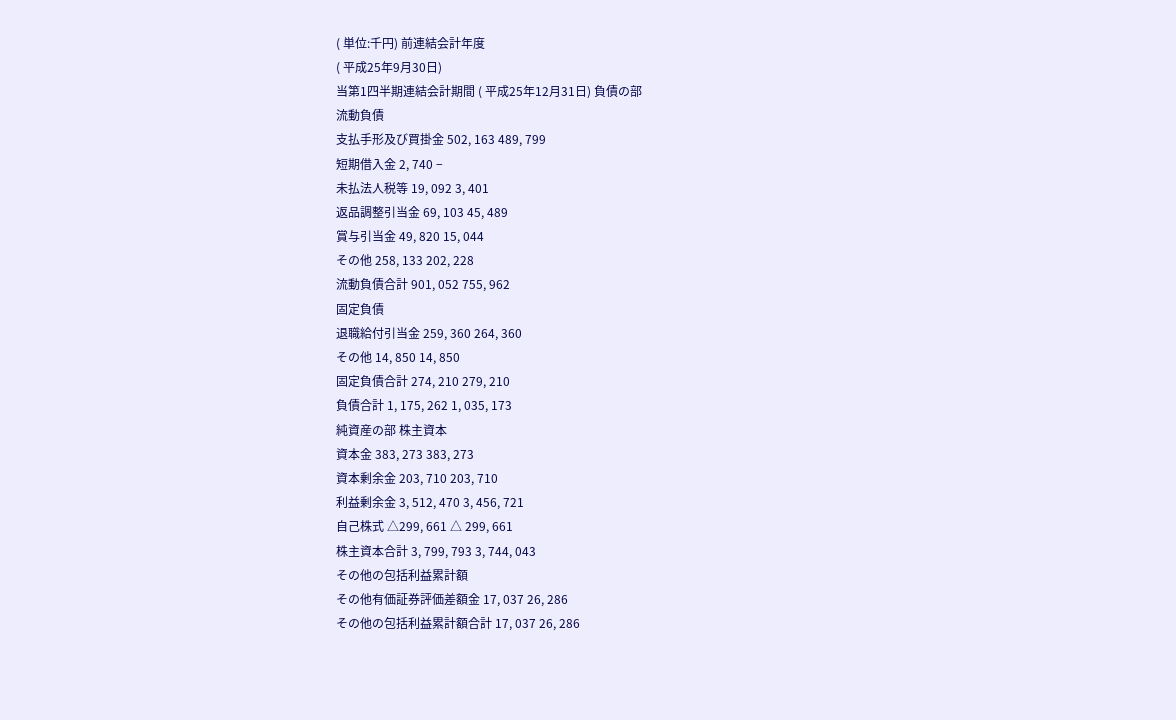( 単位:千円) 前連結会計年度
( 平成25年9月30日)
当第1四半期連結会計期間 ( 平成25年12月31日) 負債の部
流動負債
支払手形及び買掛金 502, 163 489, 799
短期借入金 2, 740 −
未払法人税等 19, 092 3, 401
返品調整引当金 69, 103 45, 489
賞与引当金 49, 820 15, 044
その他 258, 133 202, 228
流動負債合計 901, 052 755, 962
固定負債
退職給付引当金 259, 360 264, 360
その他 14, 850 14, 850
固定負債合計 274, 210 279, 210
負債合計 1, 175, 262 1, 035, 173
純資産の部 株主資本
資本金 383, 273 383, 273
資本剰余金 203, 710 203, 710
利益剰余金 3, 512, 470 3, 456, 721
自己株式 △299, 661 △ 299, 661
株主資本合計 3, 799, 793 3, 744, 043
その他の包括利益累計額
その他有価証券評価差額金 17, 037 26, 286
その他の包括利益累計額合計 17, 037 26, 286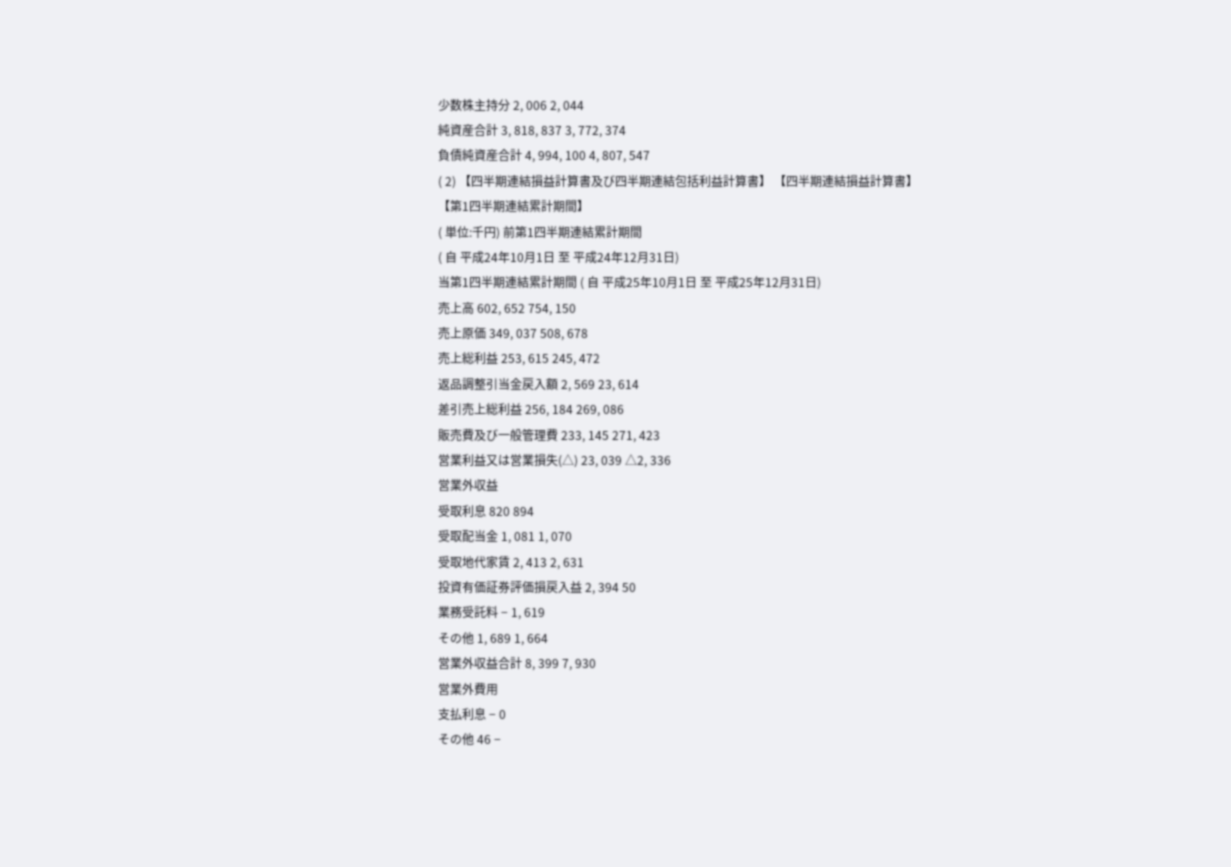少数株主持分 2, 006 2, 044
純資産合計 3, 818, 837 3, 772, 374
負債純資産合計 4, 994, 100 4, 807, 547
( 2) 【四半期連結損益計算書及び四半期連結包括利益計算書】 【四半期連結損益計算書】
【第1四半期連結累計期間】
( 単位:千円) 前第1四半期連結累計期間
( 自 平成24年10月1日 至 平成24年12月31日)
当第1四半期連結累計期間 ( 自 平成25年10月1日 至 平成25年12月31日)
売上高 602, 652 754, 150
売上原価 349, 037 508, 678
売上総利益 253, 615 245, 472
返品調整引当金戻入額 2, 569 23, 614
差引売上総利益 256, 184 269, 086
販売費及び一般管理費 233, 145 271, 423
営業利益又は営業損失(△) 23, 039 △2, 336
営業外収益
受取利息 820 894
受取配当金 1, 081 1, 070
受取地代家賃 2, 413 2, 631
投資有価証券評価損戻入益 2, 394 50
業務受託料 − 1, 619
その他 1, 689 1, 664
営業外収益合計 8, 399 7, 930
営業外費用
支払利息 − 0
その他 46 −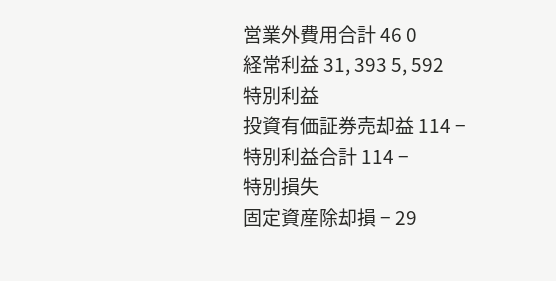営業外費用合計 46 0
経常利益 31, 393 5, 592
特別利益
投資有価証券売却益 114 −
特別利益合計 114 −
特別損失
固定資産除却損 − 29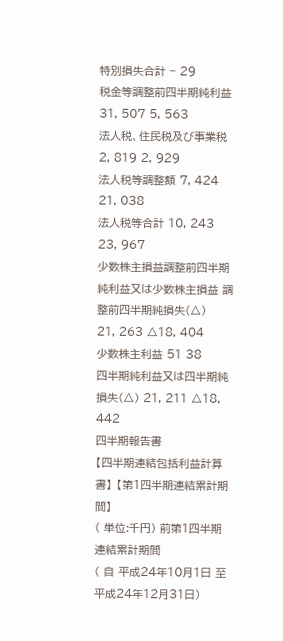特別損失合計 − 29
税金等調整前四半期純利益 31, 507 5, 563
法人税、住民税及び事業税 2, 819 2, 929
法人税等調整額 7, 424 21, 038
法人税等合計 10, 243 23, 967
少数株主損益調整前四半期純利益又は少数株主損益 調整前四半期純損失(△)
21, 263 △18, 404
少数株主利益 51 38
四半期純利益又は四半期純損失(△) 21, 211 △18, 442
四半期報告書
【四半期連結包括利益計算書】 【第1四半期連結累計期間】
( 単位:千円) 前第1四半期連結累計期間
( 自 平成24年10月1日 至 平成24年12月31日)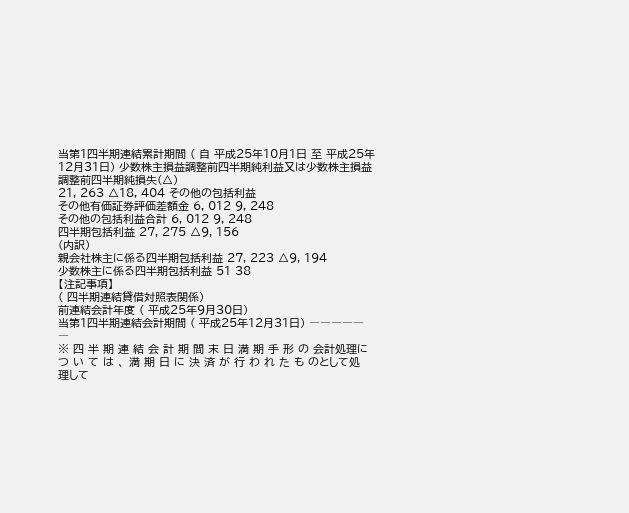当第1四半期連結累計期間 ( 自 平成25年10月1日 至 平成25年12月31日) 少数株主損益調整前四半期純利益又は少数株主損益
調整前四半期純損失(△)
21, 263 △18, 404 その他の包括利益
その他有価証券評価差額金 6, 012 9, 248
その他の包括利益合計 6, 012 9, 248
四半期包括利益 27, 275 △9, 156
(内訳)
親会社株主に係る四半期包括利益 27, 223 △9, 194
少数株主に係る四半期包括利益 51 38
【注記事項】
( 四半期連結貸借対照表関係)
前連結会計年度 ( 平成25年9月30日)
当第1四半期連結会計期間 ( 平成25年12月31日) ―――――
―
※ 四 半 期 連 結 会 計 期 間 末 日 満 期 手 形 の 会計処理に
つ い て は 、 満 期 日 に 決 済 が 行 わ れ た も のとして処
理して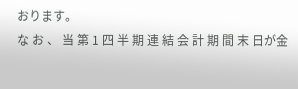おります。
な お 、 当 第 1 四 半 期 連 結 会 計 期 間 末 日が金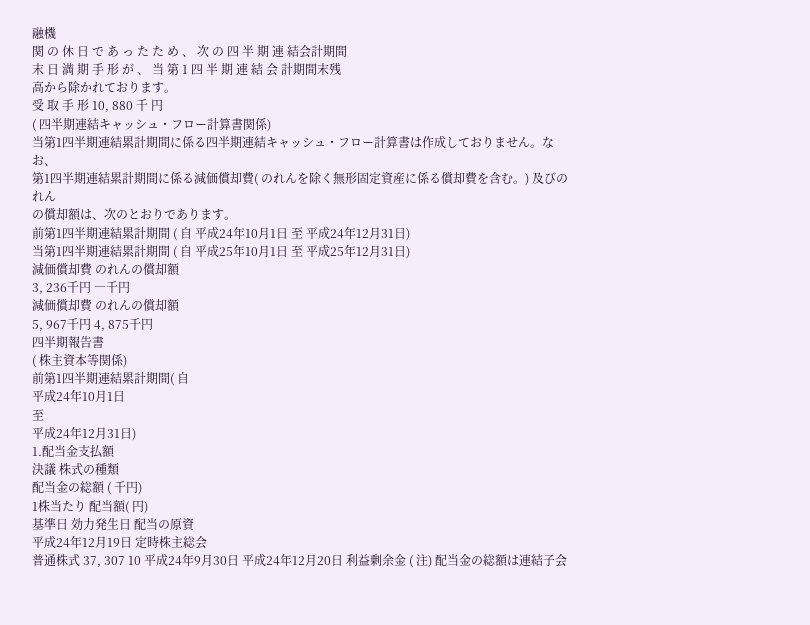融機
関 の 休 日 で あ っ た た め 、 次 の 四 半 期 連 結会計期間
末 日 満 期 手 形 が 、 当 第 1 四 半 期 連 結 会 計期間末残
高から除かれております。
受 取 手 形 10, 880 千 円
( 四半期連結キャッシュ・フロー計算書関係)
当第1四半期連結累計期間に係る四半期連結キャッシュ・フロー計算書は作成しておりません。なお、
第1四半期連結累計期間に係る減価償却費( のれんを除く無形固定資産に係る償却費を含む。) 及びのれん
の償却額は、次のとおりであります。
前第1四半期連結累計期間 ( 自 平成24年10月1日 至 平成24年12月31日)
当第1四半期連結累計期間 ( 自 平成25年10月1日 至 平成25年12月31日)
減価償却費 のれんの償却額
3, 236千円 ―千円
減価償却費 のれんの償却額
5, 967千円 4, 875千円
四半期報告書
( 株主資本等関係)
前第1四半期連結累計期間( 自
平成24年10月1日
至
平成24年12月31日)
1.配当金支払額
決議 株式の種類
配当金の総額 ( 千円)
1株当たり 配当額( 円)
基準日 効力発生日 配当の原資
平成24年12月19日 定時株主総会
普通株式 37, 307 10 平成24年9月30日 平成24年12月20日 利益剰余金 ( 注) 配当金の総額は連結子会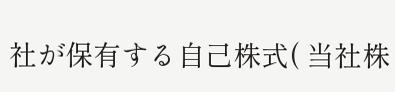社が保有する自己株式( 当社株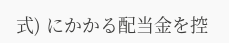式) にかかる配当金を控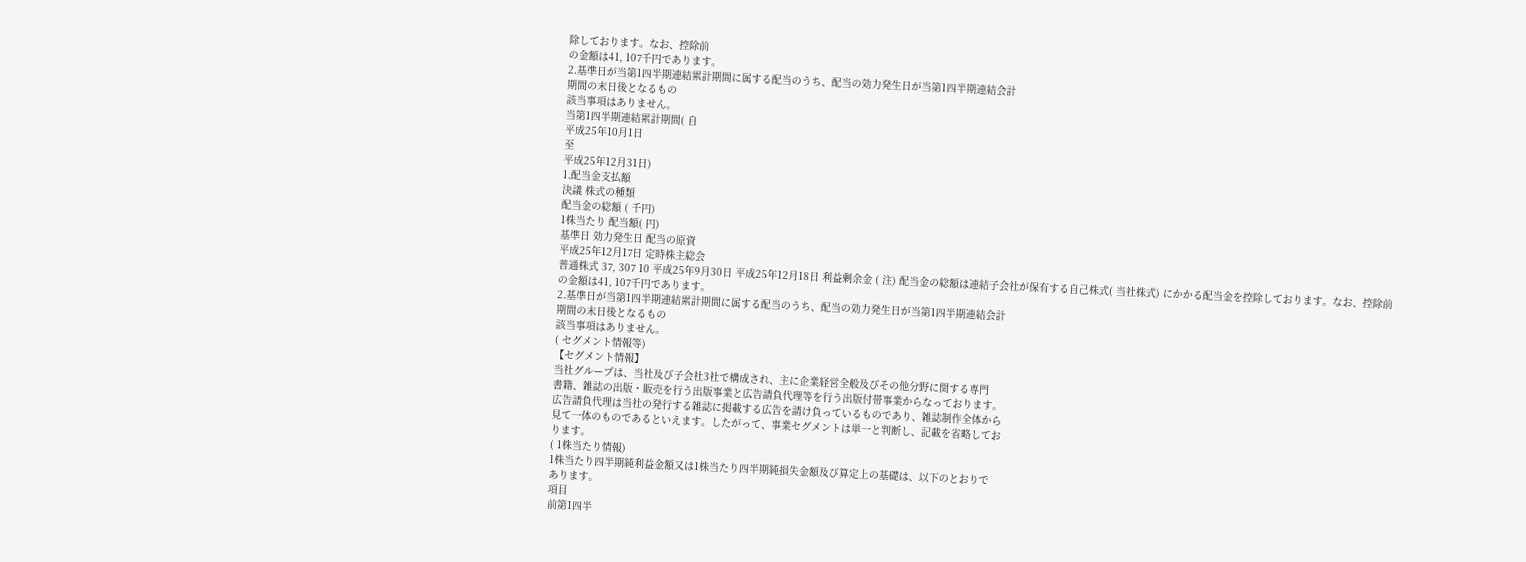除しております。なお、控除前
の金額は41, 107千円であります。
2.基準日が当第1四半期連結累計期間に属する配当のうち、配当の効力発生日が当第1四半期連結会計
期間の末日後となるもの
該当事項はありません。
当第1四半期連結累計期間( 自
平成25年10月1日
至
平成25年12月31日)
1.配当金支払額
決議 株式の種類
配当金の総額 ( 千円)
1株当たり 配当額( 円)
基準日 効力発生日 配当の原資
平成25年12月17日 定時株主総会
普通株式 37, 307 10 平成25年9月30日 平成25年12月18日 利益剰余金 ( 注) 配当金の総額は連結子会社が保有する自己株式( 当社株式) にかかる配当金を控除しております。なお、控除前
の金額は41, 107千円であります。
2.基準日が当第1四半期連結累計期間に属する配当のうち、配当の効力発生日が当第1四半期連結会計
期間の末日後となるもの
該当事項はありません。
( セグメント情報等)
【セグメント情報】
当社グループは、当社及び子会社3社で構成され、主に企業経営全般及びその他分野に関する専門
書籍、雑誌の出版・販売を行う出版事業と広告請負代理等を行う出版付帯事業からなっております。
広告請負代理は当社の発行する雑誌に掲載する広告を請け負っているものであり、雑誌制作全体から
見て一体のものであるといえます。したがって、事業セグメントは単一と判断し、記載を省略してお
ります。
( 1株当たり情報)
1株当たり四半期純利益金額又は1株当たり四半期純損失金額及び算定上の基礎は、以下のとおりで
あります。
項目
前第1四半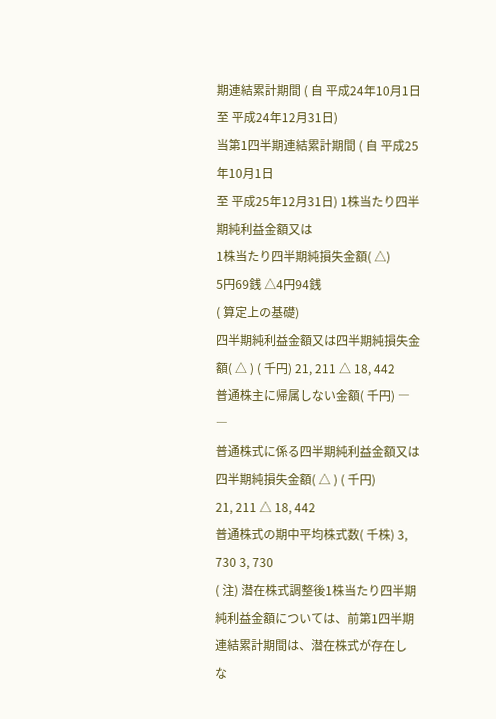期連結累計期間 ( 自 平成24年10月1日
至 平成24年12月31日)
当第1四半期連結累計期間 ( 自 平成25年10月1日
至 平成25年12月31日) 1株当たり四半期純利益金額又は
1株当たり四半期純損失金額( △)
5円69銭 △4円94銭
( 算定上の基礎)
四半期純利益金額又は四半期純損失金額( △ ) ( 千円) 21, 211 △ 18, 442
普通株主に帰属しない金額( 千円) ― ―
普通株式に係る四半期純利益金額又は 四半期純損失金額( △ ) ( 千円)
21, 211 △ 18, 442
普通株式の期中平均株式数( 千株) 3, 730 3, 730
( 注) 潜在株式調整後1株当たり四半期純利益金額については、前第1四半期連結累計期間は、潜在株式が存在し な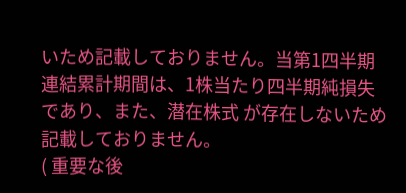いため記載しておりません。当第1四半期連結累計期間は、1株当たり四半期純損失であり、また、潜在株式 が存在しないため記載しておりません。
( 重要な後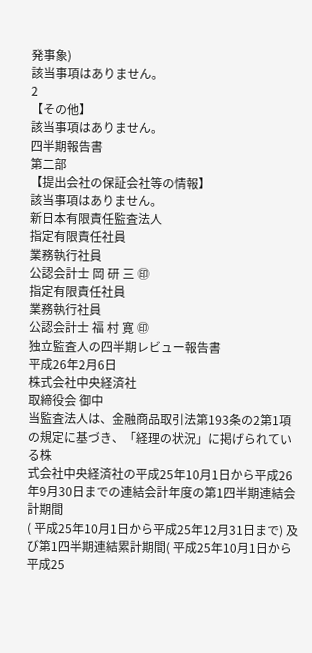発事象)
該当事項はありません。
2
【その他】
該当事項はありません。
四半期報告書
第二部
【提出会社の保証会社等の情報】
該当事項はありません。
新日本有限責任監査法人
指定有限責任社員
業務執行社員
公認会計士 岡 研 三 ㊞
指定有限責任社員
業務執行社員
公認会計士 福 村 寛 ㊞
独立監査人の四半期レビュー報告書
平成26年2月6日
株式会社中央経済社
取締役会 御中
当監査法人は、金融商品取引法第193条の2第1項の規定に基づき、「経理の状況」に掲げられている株
式会社中央経済社の平成25年10月1日から平成26年9月30日までの連結会計年度の第1四半期連結会計期間
( 平成25年10月1日から平成25年12月31日まで) 及び第1四半期連結累計期間( 平成25年10月1日から平成25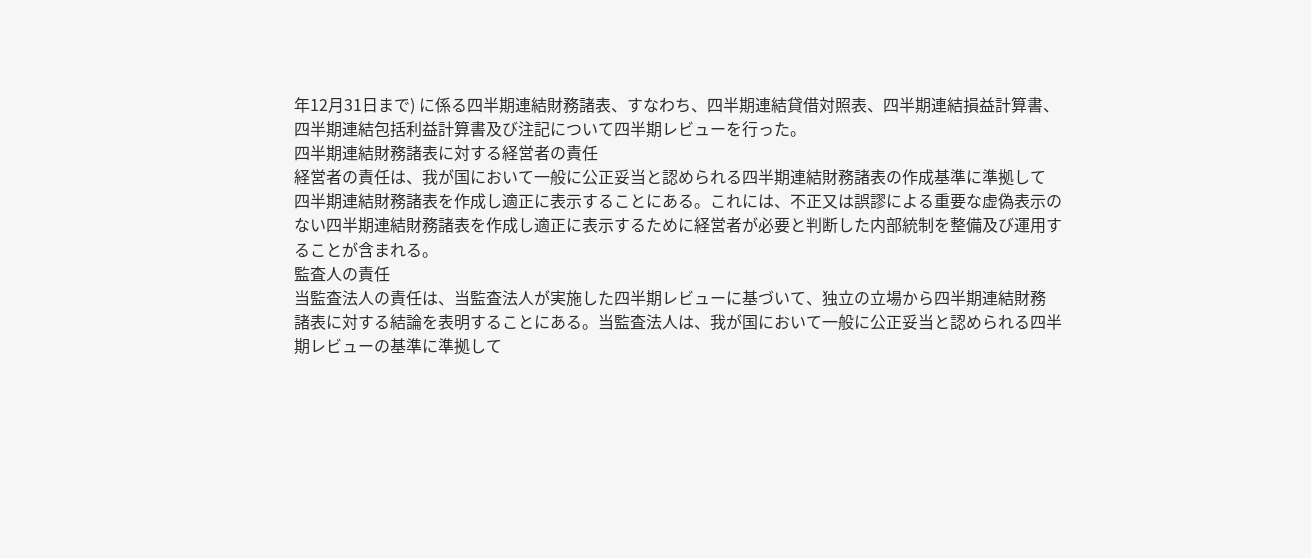年12月31日まで) に係る四半期連結財務諸表、すなわち、四半期連結貸借対照表、四半期連結損益計算書、
四半期連結包括利益計算書及び注記について四半期レビューを行った。
四半期連結財務諸表に対する経営者の責任
経営者の責任は、我が国において一般に公正妥当と認められる四半期連結財務諸表の作成基準に準拠して
四半期連結財務諸表を作成し適正に表示することにある。これには、不正又は誤謬による重要な虚偽表示の
ない四半期連結財務諸表を作成し適正に表示するために経営者が必要と判断した内部統制を整備及び運用す
ることが含まれる。
監査人の責任
当監査法人の責任は、当監査法人が実施した四半期レビューに基づいて、独立の立場から四半期連結財務
諸表に対する結論を表明することにある。当監査法人は、我が国において一般に公正妥当と認められる四半
期レビューの基準に準拠して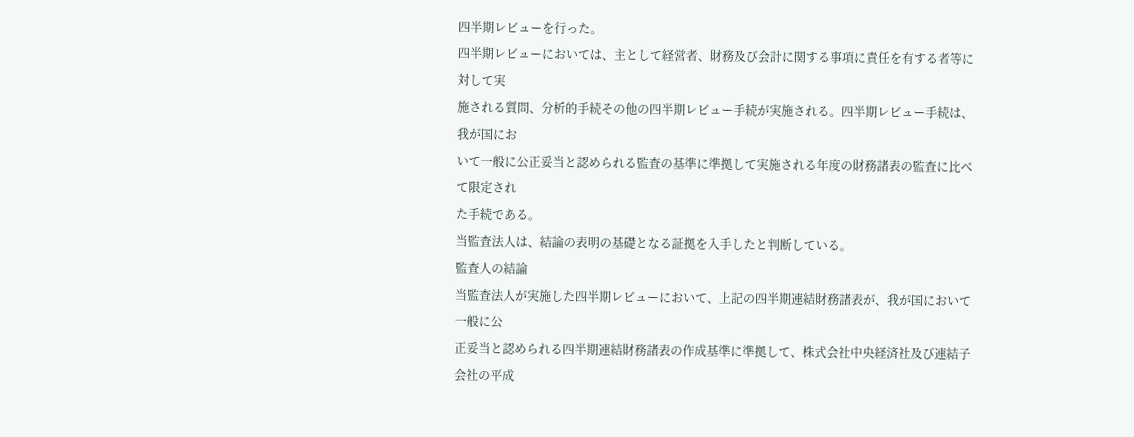四半期レビューを行った。
四半期レビューにおいては、主として経営者、財務及び会計に関する事項に責任を有する者等に対して実
施される質問、分析的手続その他の四半期レビュー手続が実施される。四半期レビュー手続は、我が国にお
いて一般に公正妥当と認められる監査の基準に準拠して実施される年度の財務諸表の監査に比べて限定され
た手続である。
当監査法人は、結論の表明の基礎となる証拠を入手したと判断している。
監査人の結論
当監査法人が実施した四半期レビューにおいて、上記の四半期連結財務諸表が、我が国において一般に公
正妥当と認められる四半期連結財務諸表の作成基準に準拠して、株式会社中央経済社及び連結子会社の平成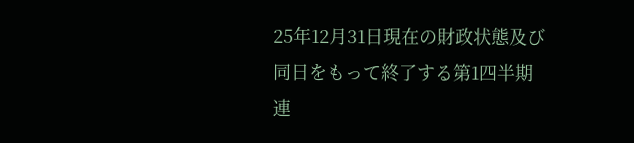25年12月31日現在の財政状態及び同日をもって終了する第1四半期連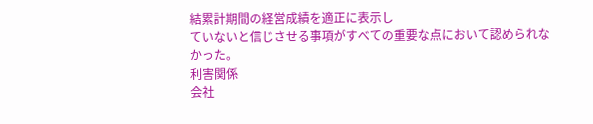結累計期間の経営成績を適正に表示し
ていないと信じさせる事項がすべての重要な点において認められなかった。
利害関係
会社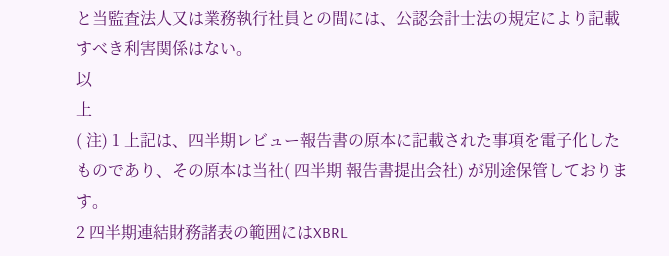と当監査法人又は業務執行社員との間には、公認会計士法の規定により記載すべき利害関係はない。
以
上
( 注) 1 上記は、四半期レビュー報告書の原本に記載された事項を電子化したものであり、その原本は当社( 四半期 報告書提出会社) が別途保管しております。
2 四半期連結財務諸表の範囲にはXBRL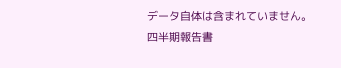データ自体は含まれていません。
四半期報告書